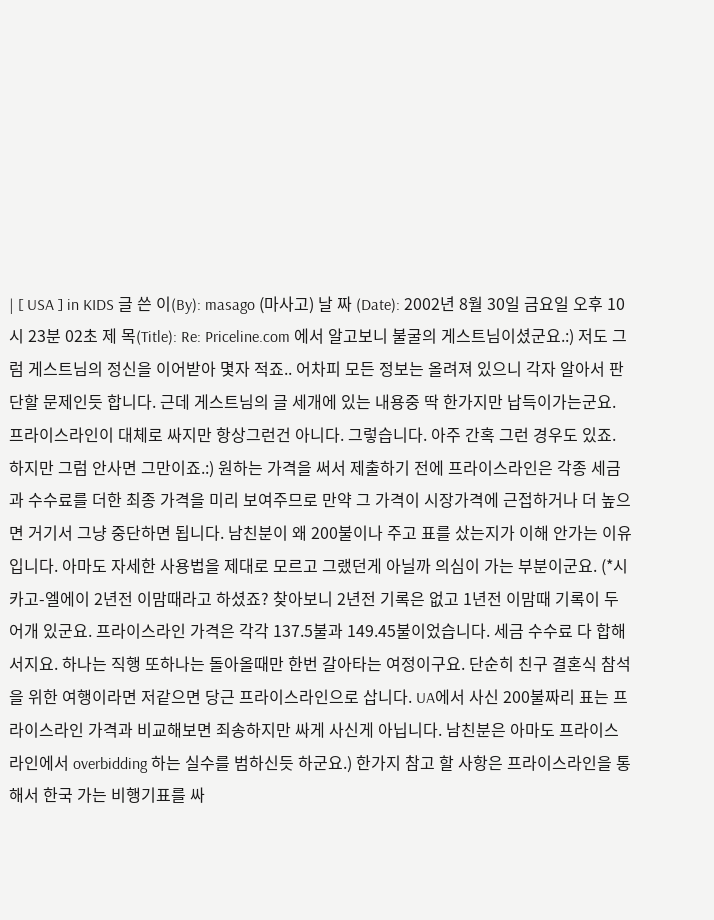| [ USA ] in KIDS 글 쓴 이(By): masago (마사고) 날 짜 (Date): 2002년 8월 30일 금요일 오후 10시 23분 02초 제 목(Title): Re: Priceline.com 에서 알고보니 불굴의 게스트님이셨군요.:) 저도 그럼 게스트님의 정신을 이어받아 몇자 적죠.. 어차피 모든 정보는 올려져 있으니 각자 알아서 판단할 문제인듯 합니다. 근데 게스트님의 글 세개에 있는 내용중 딱 한가지만 납득이가는군요. 프라이스라인이 대체로 싸지만 항상그런건 아니다. 그렇습니다. 아주 간혹 그런 경우도 있죠. 하지만 그럼 안사면 그만이죠.:) 원하는 가격을 써서 제출하기 전에 프라이스라인은 각종 세금과 수수료를 더한 최종 가격을 미리 보여주므로 만약 그 가격이 시장가격에 근접하거나 더 높으면 거기서 그냥 중단하면 됩니다. 남친분이 왜 200불이나 주고 표를 샀는지가 이해 안가는 이유입니다. 아마도 자세한 사용법을 제대로 모르고 그랬던게 아닐까 의심이 가는 부분이군요. (*시카고-엘에이 2년전 이맘때라고 하셨죠? 찾아보니 2년전 기록은 없고 1년전 이맘때 기록이 두어개 있군요. 프라이스라인 가격은 각각 137.5불과 149.45불이었습니다. 세금 수수료 다 합해서지요. 하나는 직행 또하나는 돌아올때만 한번 갈아타는 여정이구요. 단순히 친구 결혼식 참석을 위한 여행이라면 저같으면 당근 프라이스라인으로 삽니다. UA에서 사신 200불짜리 표는 프라이스라인 가격과 비교해보면 죄송하지만 싸게 사신게 아닙니다. 남친분은 아마도 프라이스라인에서 overbidding 하는 실수를 범하신듯 하군요.) 한가지 참고 할 사항은 프라이스라인을 통해서 한국 가는 비행기표를 싸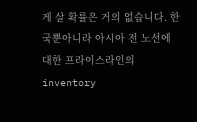게 살 확률은 거의 없습니다. 한국뿐아니라 아시아 전 노선에 대한 프라이스라인의 inventory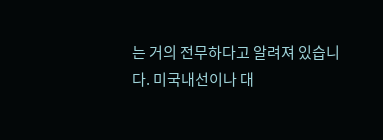는 거의 전무하다고 알려져 있습니다. 미국내선이나 대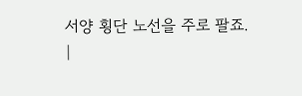서양 횡단 노선을 주로 팔죠. |